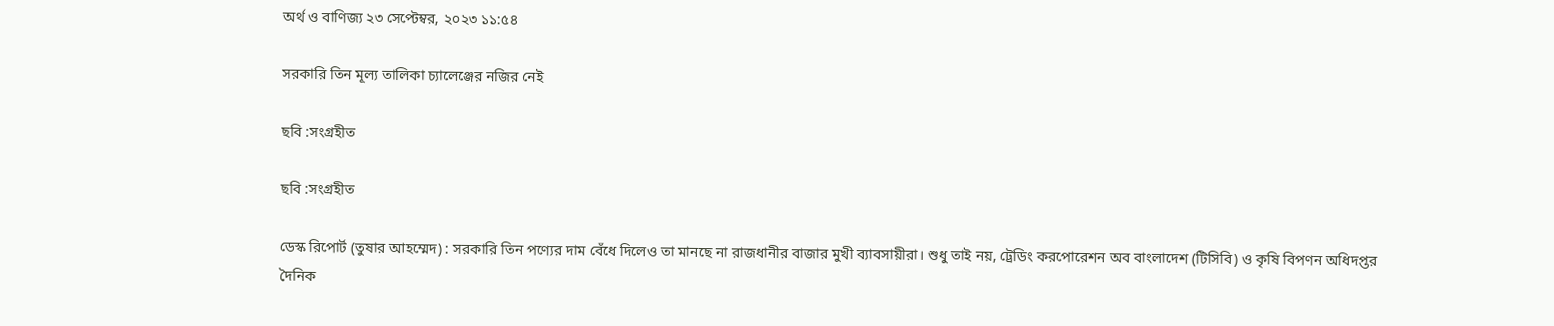অর্থ ও বাণিজ্য ২৩ সেপ্টেম্বর, ২০২৩ ১১:৫৪

সরকারি তিন মূল্য তালিকা চ্যালেঞ্জের নজির নেই

ছবি :সংগ্রহীত

ছবি :সংগ্রহীত

ডেস্ক রিপোর্ট (তুষার আহম্মেদ) : সরকারি তিন পণ্যের দাম বেঁধে দিলেও তা মানছে না রাজধানীর বাজার মুখী ব্যাবসায়ীরা। শুধু তাই নয়, ট্রেডিং করপোরেশন অব বাংলাদেশ (টিসিবি) ও কৃষি বিপণন অধিদপ্তর দৈনিক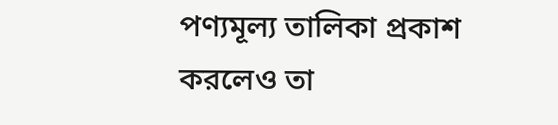পণ্যমূল্য তালিকা প্রকাশ করলেও তা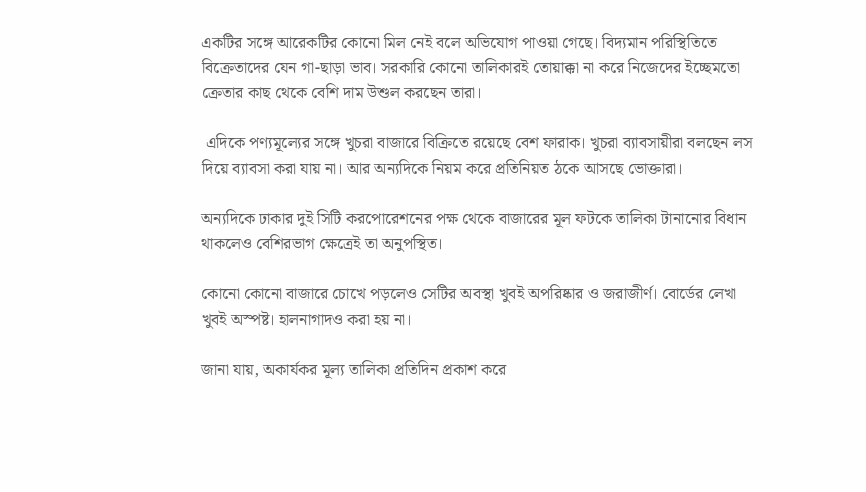একটির সঙ্গে আরেকটির কোনো মিল নেই বলে অভিযোগ পাওয়া গেছে। বিদ্যমান পরিস্থিতিতে বিক্রেতাদের যেন গা-ছাড়া ভাব। সরকারি কোনো তালিকারই তোয়াক্কা না করে নিজেদের ইচ্ছেমতো ক্রেতার কাছ থেকে বেশি দাম উশুল করছেন তারা।

 এদিকে পণ্যমূল্যের সঙ্গে খুচরা বাজারে বিক্রিতে রয়েছে বেশ ফারাক। খুচরা ব্যাবসায়ীরা বলছেন লস দিয়ে ব্যাবসা করা যায় না। আর অন্যদিকে নিয়ম করে প্রতিনিয়ত ঠকে আসছে ভোক্তারা।

অন্যদিকে ঢাকার দুই সিটি করপোরেশনের পক্ষ থেকে বাজারের মূল ফটকে তালিকা টানানোর বিধান থাকলেও বেশিরভাগ ক্ষেত্রেই তা অনুপস্থিত।

কোনো কোনো বাজারে চোখে পড়লেও সেটির অবস্থা খুবই অপরিষ্কার ও জরাজীর্ণ। বোর্ডের লেখা খুবই অস্পষ্ট। হালনাগাদও করা হয় না।

জানা যায়, অকার্যকর মূল্য তালিকা প্রতিদিন প্রকাশ করে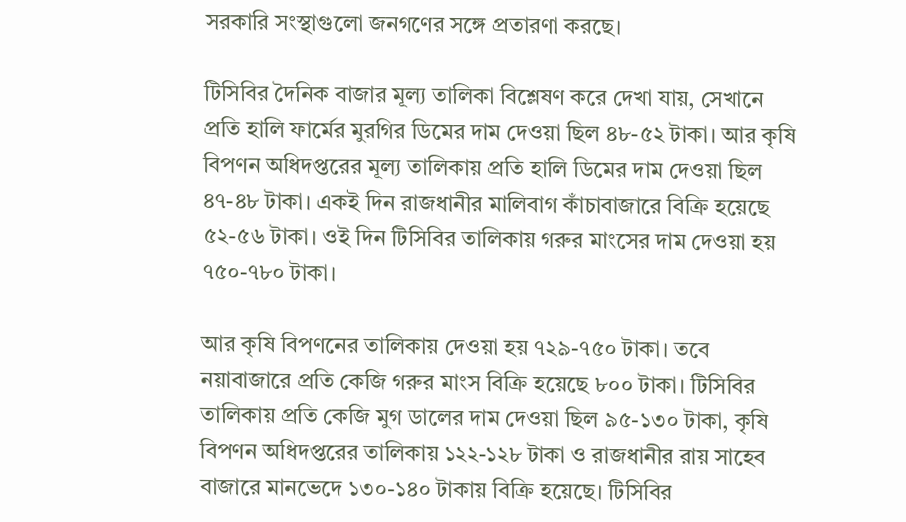সরকারি সংস্থাগুলো জনগণের সঙ্গে প্রতারণা করছে।

টিসিবির দৈনিক বাজার মূল্য তালিকা বিশ্লেষণ করে দেখা যায়, সেখানে প্রতি হালি ফার্মের মুরগির ডিমের দাম দেওয়া ছিল ৪৮-৫২ টাকা। আর কৃষি বিপণন অধিদপ্তরের মূল্য তালিকায় প্রতি হালি ডিমের দাম দেওয়া ছিল ৪৭-৪৮ টাকা। একই দিন রাজধানীর মালিবাগ কাঁচাবাজারে বিক্রি হয়েছে ৫২-৫৬ টাকা। ওই দিন টিসিবির তালিকায় গরুর মাংসের দাম দেওয়া হয় ৭৫০-৭৮০ টাকা।

আর কৃষি বিপণনের তালিকায় দেওয়া হয় ৭২৯-৭৫০ টাকা। তবে নয়াবাজারে প্রতি কেজি গরুর মাংস বিক্রি হয়েছে ৮০০ টাকা। টিসিবির তালিকায় প্রতি কেজি মুগ ডালের দাম দেওয়া ছিল ৯৫-১৩০ টাকা, কৃষি বিপণন অধিদপ্তরের তালিকায় ১২২-১২৮ টাকা ও রাজধানীর রায় সাহেব বাজারে মানভেদে ১৩০-১৪০ টাকায় বিক্রি হয়েছে। টিসিবির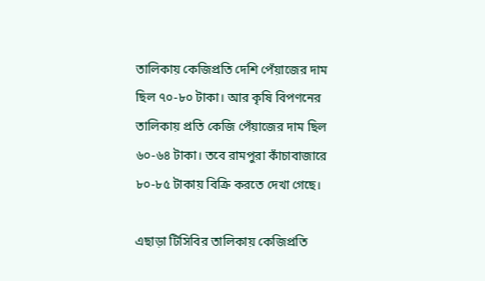তালিকায় কেজিপ্রতি দেশি পেঁয়াজের দাম ছিল ৭০-৮০ টাকা। আর কৃষি বিপণনের তালিকায় প্রতি কেজি পেঁয়াজের দাম ছিল ৬০-৬৪ টাকা। তবে রামপুরা কাঁচাবাজারে ৮০-৮৫ টাকায় বিক্রি করতে দেখা গেছে।

এছাড়া টিসিবির তালিকায় কেজিপ্রতি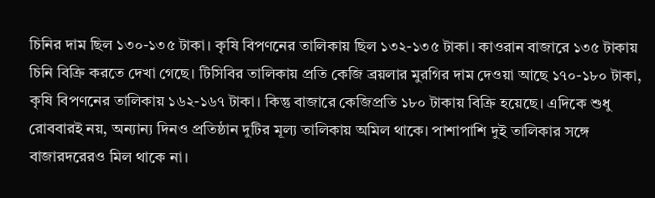চিনির দাম ছিল ১৩০-১৩৫ টাকা। কৃষি বিপণনের তালিকায় ছিল ১৩২-১৩৫ টাকা। কাওরান বাজারে ১৩৫ টাকায় চিনি বিক্রি করতে দেখা গেছে। টিসিবির তালিকায় প্রতি কেজি ব্রয়লার মুরগির দাম দেওয়া আছে ১৭০-১৮০ টাকা, কৃষি বিপণনের তালিকায় ১৬২-১৬৭ টাকা। কিন্তু বাজারে কেজিপ্রতি ১৮০ টাকায় বিক্রি হয়েছে। এদিকে শুধু রোববারই নয়, অন্যান্য দিনও প্রতিষ্ঠান দুটির মূল্য তালিকায় অমিল থাকে। পাশাপাশি দুই তালিকার সঙ্গে বাজারদরেরও মিল থাকে না।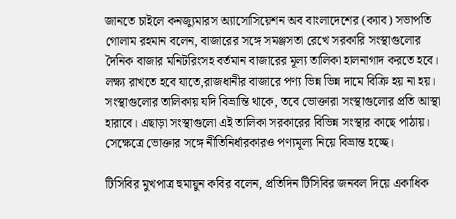জানতে চাইলে কনজ্যুমারস অ্যাসোসিয়েশন অব বাংলাদেশের (ক্যাব) সভাপতি গোলাম রহমান বলেন, বাজারের সঙ্গে সমঞ্জসতা রেখে সরকারি সংস্থাগুলোর দৈনিক বাজার মনিটরিংসহ বর্তমান বাজারের মূল্য তালিকা হালনাগাদ করতে হবে। লক্ষ্য রাখতে হবে যাতে,রাজধানীর বাজারে পণ্য ভিন্ন ভিন্ন দামে বিক্রি হয় না হয়। সংস্থাগুলোর তালিকায় যদি বিভ্রান্তি থাকে, তবে ভোক্তারা সংস্থাগুলোর প্রতি আস্থা হারাবে। এছাড়া সংস্থাগুলো এই তালিকা সরকারের বিভিন্ন সংস্থার কাছে পাঠায়। সেক্ষেত্রে ভোক্তার সঙ্গে নীতিনির্ধারকারও পণ্যমূল্য নিয়ে বিভ্রান্ত হচ্ছে।

টিসিবির মুখপাত্র হুমায়ুন কবির বলেন, প্রতিদিন টিসিবির জনবল দিয়ে একাধিক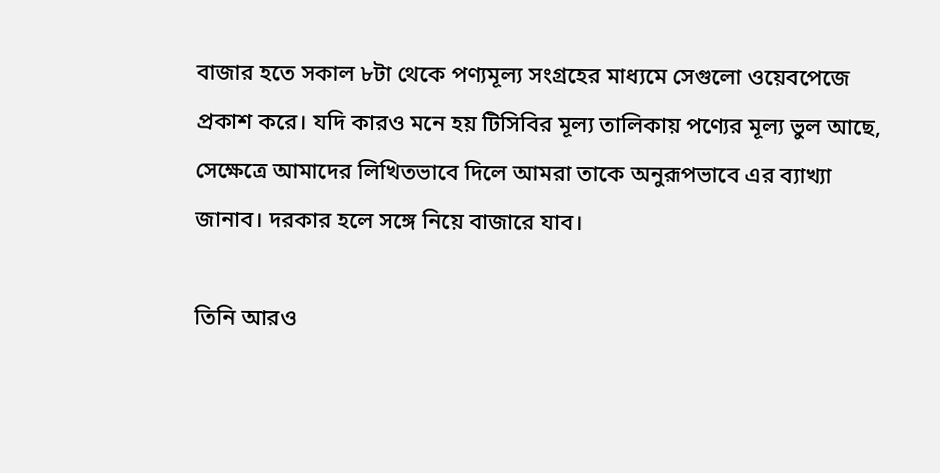বাজার হতে সকাল ৮টা থেকে পণ্যমূল্য সংগ্রহের মাধ্যমে সেগুলো ওয়েবপেজে প্রকাশ করে। যদি কারও মনে হয় টিসিবির মূল্য তালিকায় পণ্যের মূল্য ভুল আছে, সেক্ষেত্রে আমাদের লিখিতভাবে দিলে আমরা তাকে অনুরূপভাবে এর ব্যাখ্যা জানাব। দরকার হলে সঙ্গে নিয়ে বাজারে যাব।

তিনি আরও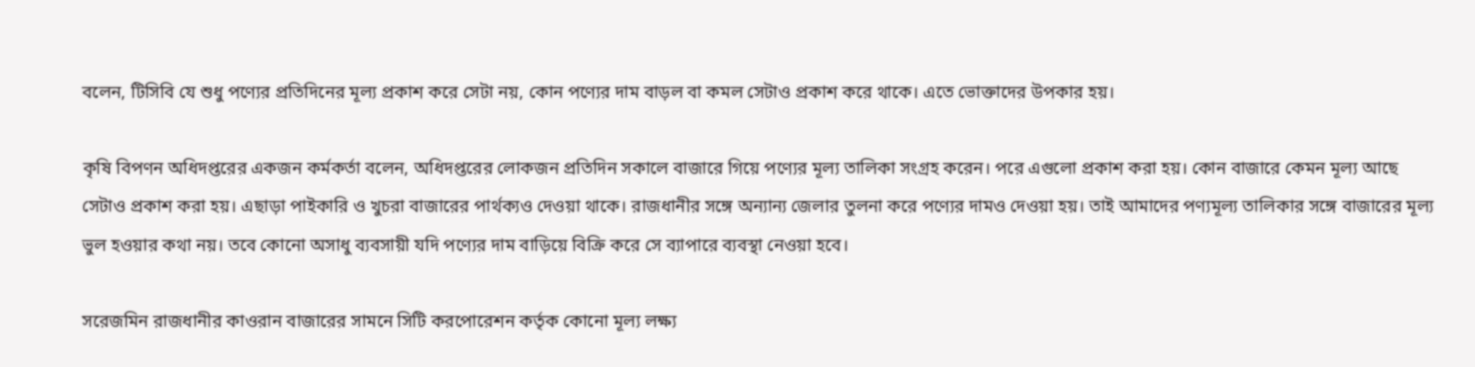বলেন, টিসিবি যে শুধু পণ্যের প্রতিদিনের মূল্য প্রকাশ করে সেটা নয়, কোন পণ্যের দাম বাড়ল বা কমল সেটাও প্রকাশ করে থাকে। এতে ভোক্তাদের উপকার হয়।

কৃষি বিপণন অধিদপ্তরের একজন কর্মকর্তা বলেন, অধিদপ্তরের লোকজন প্রতিদিন সকালে বাজারে গিয়ে পণ্যের মূল্য তালিকা সংগ্রহ করেন। পরে এগুলো প্রকাশ করা হয়। কোন বাজারে কেমন মূল্য আছে সেটাও প্রকাশ করা হয়। এছাড়া পাইকারি ও খুচরা বাজারের পার্থক্যও দেওয়া থাকে। রাজধানীর সঙ্গে অন্যান্য জেলার তুলনা করে পণ্যের দামও দেওয়া হয়। তাই আমাদের পণ্যমূল্য তালিকার সঙ্গে বাজারের মূল্য ভুল হওয়ার কথা নয়। তবে কোনো অসাধু ব্যবসায়ী যদি পণ্যের দাম বাড়িয়ে বিক্রি করে সে ব্যাপারে ব্যবস্থা নেওয়া হবে।

সরেজমিন রাজধানীর কাওরান বাজারের সামনে সিটি করপোরেশন কর্তৃক কোনো মূল্য লক্ষ্য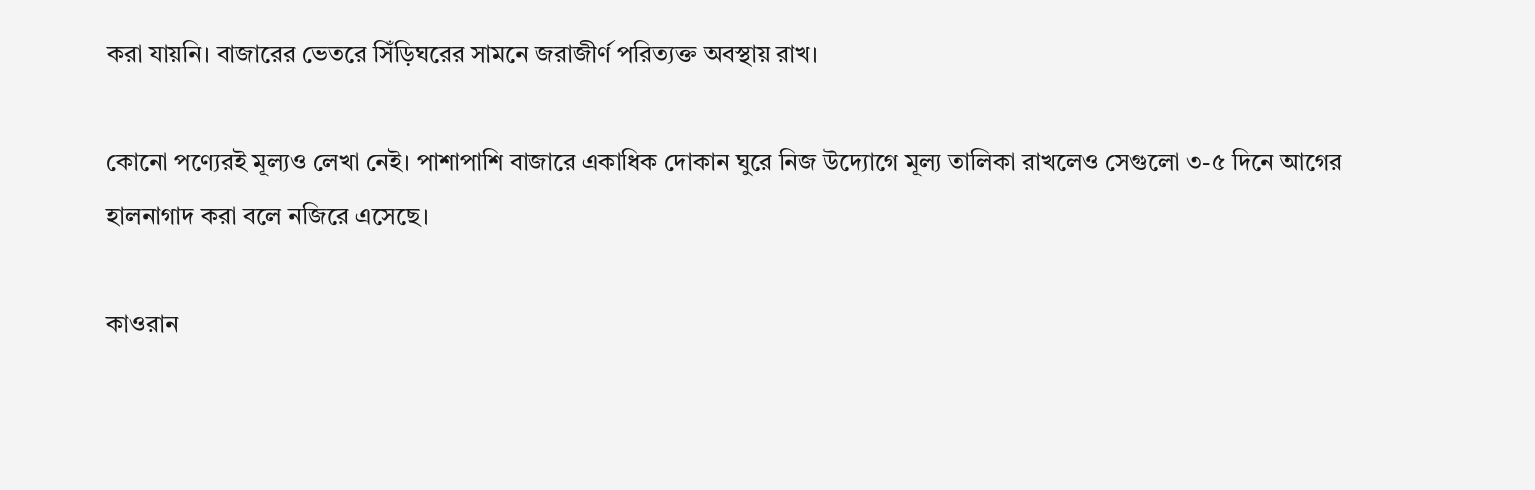করা যায়নি। বাজারের ভেতরে সিঁড়িঘরের সামনে জরাজীর্ণ পরিত্যক্ত অবস্থায় রাখ।

কোনো পণ্যেরই মূল্যও লেখা নেই। পাশাপাশি বাজারে একাধিক দোকান ঘুরে নিজ উদ্যোগে মূল্য তালিকা রাখলেও সেগুলো ৩-৫ দিনে আগের হালনাগাদ করা বলে নজিরে এসেছে।

কাওরান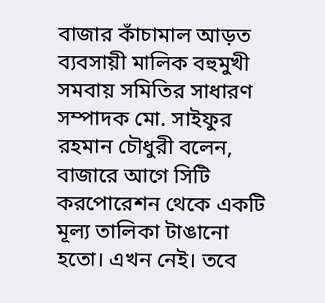বাজার কাঁচামাল আড়ত ব্যবসায়ী মালিক বহুমুখী সমবায় সমিতির সাধারণ সম্পাদক মো. সাইফুর রহমান চৌধুরী বলেন, বাজারে আগে সিটি করপোরেশন থেকে একটি মূল্য তালিকা টাঙানো হতো। এখন নেই। তবে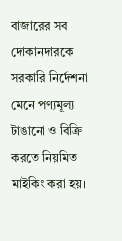বাজারের সব দোকানদারকে সরকারি নির্দেশনা মেনে পণ্যমূল্য টাঙানো ও বিক্রি করতে নিয়মিত মাইকিং করা হয়।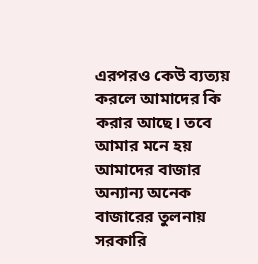এরপরও কেউ ব্যত্যয় করলে আমাদের কি করার আছে। তবে আমার মনে হয় আমাদের বাজার অন্যান্য অনেক বাজারের তুলনায় সরকারি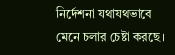নির্দেশনা যথাযথভাবে মেনে চলার চেষ্টা করছে।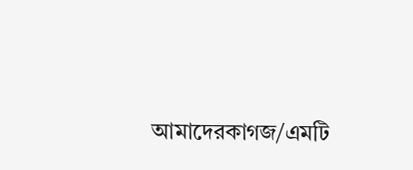আমাদেরকাগজ/এমটি